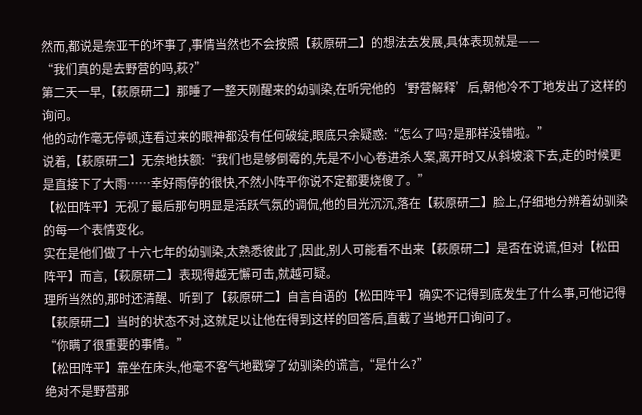然而,都说是奈亚干的坏事了,事情当然也不会按照【萩原研二】的想法去发展,具体表现就是——
“我们真的是去野营的吗,萩?”
第二天一早,【萩原研二】那睡了一整天刚醒来的幼驯染,在听完他的‘野营解释’后,朝他冷不丁地发出了这样的询问。
他的动作毫无停顿,连看过来的眼神都没有任何破绽,眼底只余疑惑:“怎么了吗?是那样没错啦。”
说着,【萩原研二】无奈地扶额:“我们也是够倒霉的,先是不小心卷进杀人案,离开时又从斜坡滚下去,走的时候更是直接下了大雨……幸好雨停的很快,不然小阵平你说不定都要烧傻了。”
【松田阵平】无视了最后那句明显是活跃气氛的调侃,他的目光沉沉,落在【萩原研二】脸上,仔细地分辨着幼驯染的每一个表情变化。
实在是他们做了十六七年的幼驯染,太熟悉彼此了,因此,别人可能看不出来【萩原研二】是否在说谎,但对【松田阵平】而言,【萩原研二】表现得越无懈可击,就越可疑。
理所当然的,那时还清醒、听到了【萩原研二】自言自语的【松田阵平】确实不记得到底发生了什么事,可他记得【萩原研二】当时的状态不对,这就足以让他在得到这样的回答后,直截了当地开口询问了。
“你瞒了很重要的事情。”
【松田阵平】靠坐在床头,他毫不客气地戳穿了幼驯染的谎言,“是什么?”
绝对不是野营那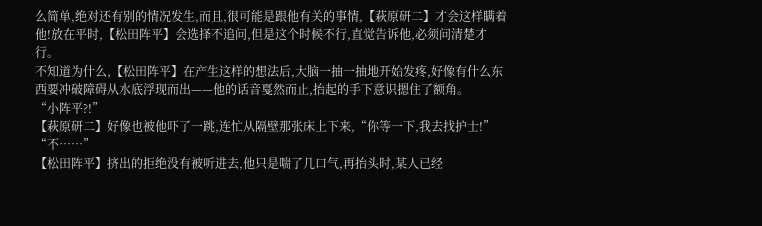么简单,绝对还有别的情况发生,而且,很可能是跟他有关的事情,【萩原研二】才会这样瞒着他!放在平时,【松田阵平】会选择不追问,但是这个时候不行,直觉告诉他,必须问清楚才行。
不知道为什么,【松田阵平】在产生这样的想法后,大脑一抽一抽地开始发疼,好像有什么东西要冲破障碍从水底浮现而出——他的话音戛然而止,抬起的手下意识摁住了额角。
“小阵平?!”
【萩原研二】好像也被他吓了一跳,连忙从隔壁那张床上下来,“你等一下,我去找护士!”
“不……”
【松田阵平】挤出的拒绝没有被听进去,他只是喘了几口气,再抬头时,某人已经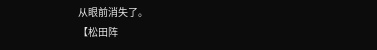从眼前消失了。
【松田阵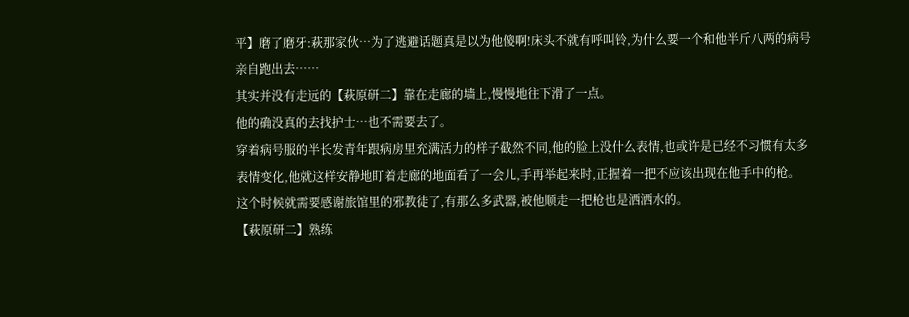平】磨了磨牙:萩那家伙…为了逃避话题真是以为他傻啊!床头不就有呼叫铃,为什么要一个和他半斤八两的病号亲自跑出去……
其实并没有走远的【萩原研二】靠在走廊的墙上,慢慢地往下滑了一点。
他的确没真的去找护士…也不需要去了。
穿着病号服的半长发青年跟病房里充满活力的样子截然不同,他的脸上没什么表情,也或许是已经不习惯有太多表情变化,他就这样安静地盯着走廊的地面看了一会儿,手再举起来时,正握着一把不应该出现在他手中的枪。
这个时候就需要感谢旅馆里的邪教徒了,有那么多武器,被他顺走一把枪也是洒洒水的。
【萩原研二】熟练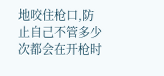地咬住枪口,防止自己不管多少次都会在开枪时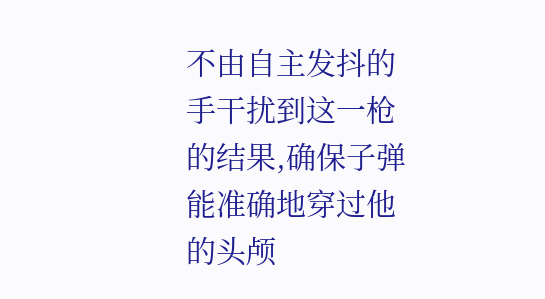不由自主发抖的手干扰到这一枪的结果,确保子弹能准确地穿过他的头颅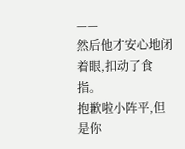——
然后他才安心地闭着眼,扣动了食指。
抱歉啦小阵平,但是你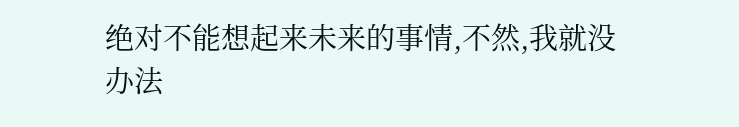绝对不能想起来未来的事情,不然,我就没办法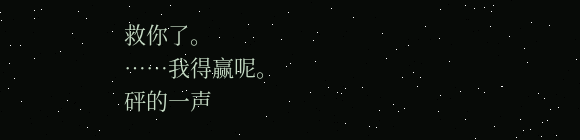救你了。
……我得赢呢。
砰的一声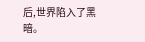后,世界陷入了黑暗。